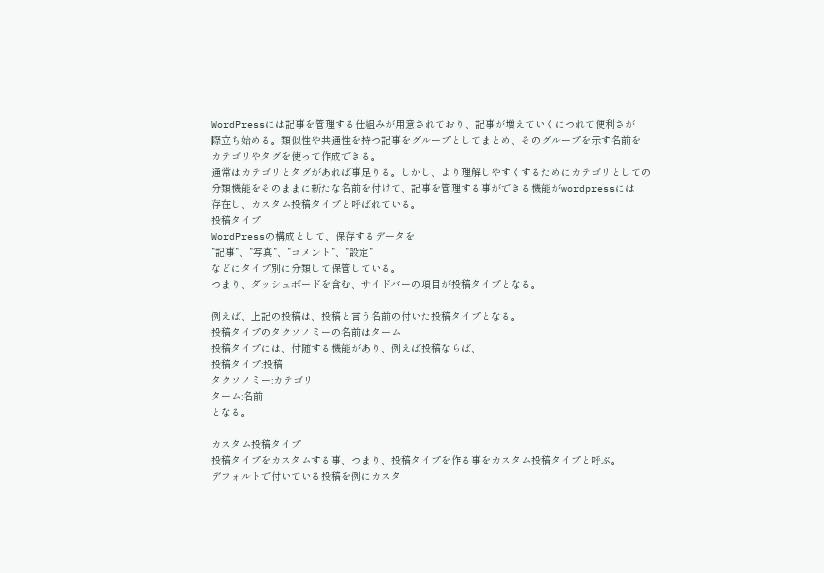WordPressには記事を管理する仕組みが用意されており、記事が増えていくにつれて便利さが
際立ち始める。類似性や共通性を持つ記事をグループとしてまとめ、そのグループを示す名前を
カテゴリやタグを使って作成できる。
通常はカテゴリとタグがあれば事足りる。しかし、より理解しやすくするためにカテゴリとしての
分類機能をそのままに新たな名前を付けて、記事を管理する事ができる機能がwordpressには
存在し、カスタム投稿タイプと呼ばれている。
投稿タイプ
WordPressの構成として、保存するデータを
”記事”、”写真”、”コメント”、”設定”
などにタイプ別に分類して保管している。
つまり、ダッシュボードを含む、サイドバーの項目が投稿タイプとなる。

例えば、上記の投稿は、投稿と言う名前の付いた投稿タイプとなる。
投稿タイプのタクソノミーの名前はターム
投稿タイプには、付随する機能があり、例えば投稿ならば、
投稿タイプ:投稿
タクソノミー:カテゴリ
ターム:名前
となる。

カスタム投稿タイプ
投稿タイプをカスタムする事、つまり、投稿タイプを作る事をカスタム投稿タイプと呼ぶ。
デフォルトで付いている投稿を例にカスタ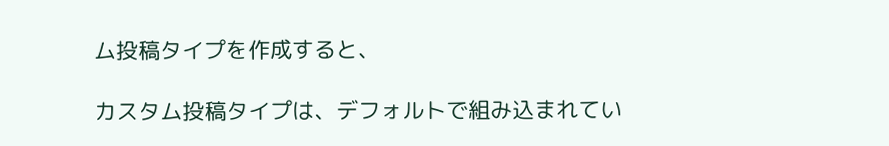ム投稿タイプを作成すると、

カスタム投稿タイプは、デフォルトで組み込まれてい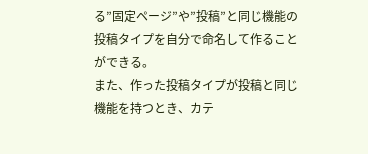る”固定ページ”や”投稿”と同じ機能の
投稿タイプを自分で命名して作ることができる。
また、作った投稿タイプが投稿と同じ機能を持つとき、カテ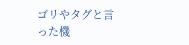ゴリやタグと言った機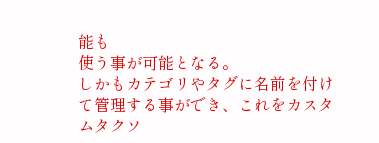能も
使う事が可能となる。
しかもカテゴリやタグに名前を付けて管理する事ができ、これをカスタムタクソ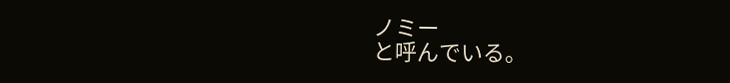ノミー
と呼んでいる。